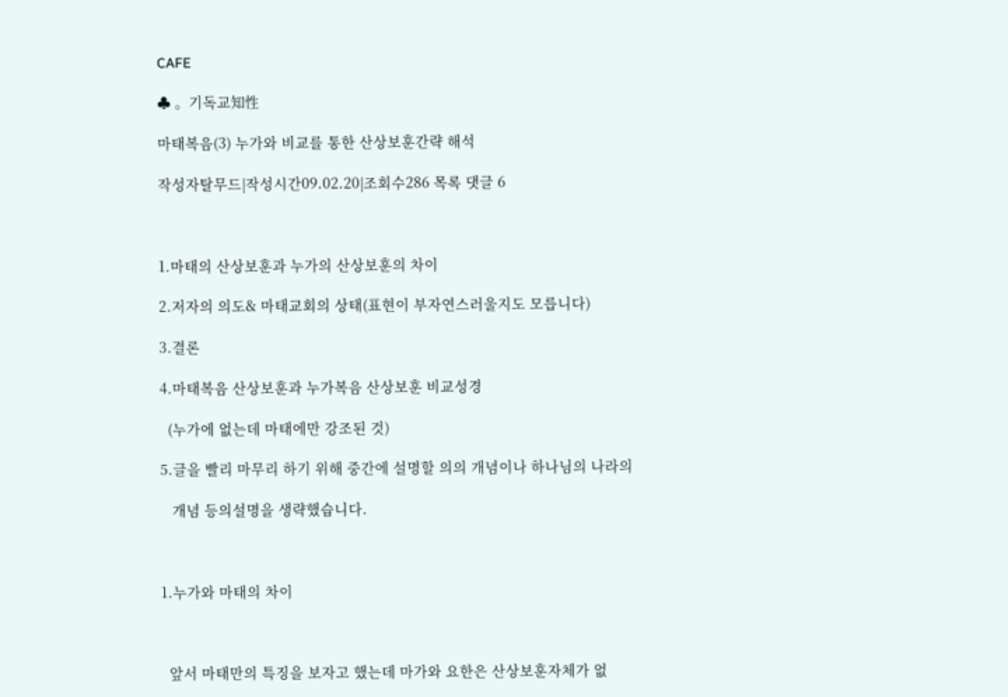CAFE

♣ 。기독교知性

마태복음(3) 누가와 비교를 통한 산상보훈간략 해석

작성자탈무드|작성시간09.02.20|조회수286 목록 댓글 6



1.마태의 산상보훈과 누가의 산상보훈의 차이

2.저자의 의도& 마태교회의 상태(표현이 부자연스러울지도 모릅니다)

3.결론

4.마태복음 산상보훈과 누가복음 산상보훈 비교성경

  (누가에 없는데 마태에만 강조된 것)

5.글을 빨리 마무리 하기 위해 중간에 설명할 의의 개념이나 하나님의 나라의

   개념 등의설명을 생략했습니다.



1.누가와 마태의 차이



  앞서 마태만의 특징을 보자고 했는데 마가와 요한은 산상보훈자체가 없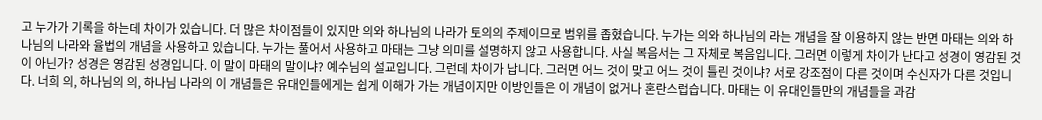고 누가가 기록을 하는데 차이가 있습니다. 더 많은 차이점들이 있지만 의와 하나님의 나라가 토의의 주제이므로 범위를 좁혔습니다. 누가는 의와 하나님의 라는 개념을 잘 이용하지 않는 반면 마태는 의와 하나님의 나라와 율법의 개념을 사용하고 있습니다. 누가는 풀어서 사용하고 마태는 그냥 의미를 설명하지 않고 사용합니다. 사실 복음서는 그 자체로 복음입니다. 그러면 이렇게 차이가 난다고 성경이 영감된 것이 아닌가? 성경은 영감된 성경입니다. 이 말이 마태의 말이냐? 예수님의 설교입니다. 그런데 차이가 납니다. 그러면 어느 것이 맞고 어느 것이 틀린 것이냐? 서로 강조점이 다른 것이며 수신자가 다른 것입니다. 너희 의, 하나님의 의, 하나님 나라의 이 개념들은 유대인들에게는 쉽게 이해가 가는 개념이지만 이방인들은 이 개념이 없거나 혼란스럽습니다. 마태는 이 유대인들만의 개념들을 과감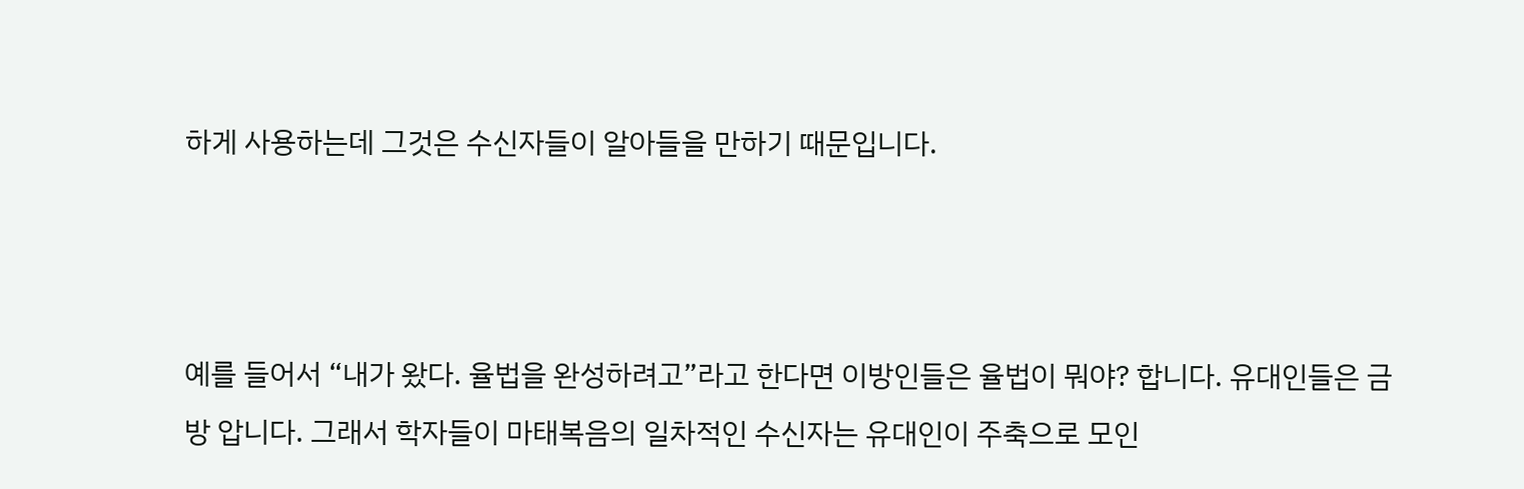하게 사용하는데 그것은 수신자들이 알아들을 만하기 때문입니다.



예를 들어서 “내가 왔다. 율법을 완성하려고”라고 한다면 이방인들은 율법이 뭐야? 합니다. 유대인들은 금방 압니다. 그래서 학자들이 마태복음의 일차적인 수신자는 유대인이 주축으로 모인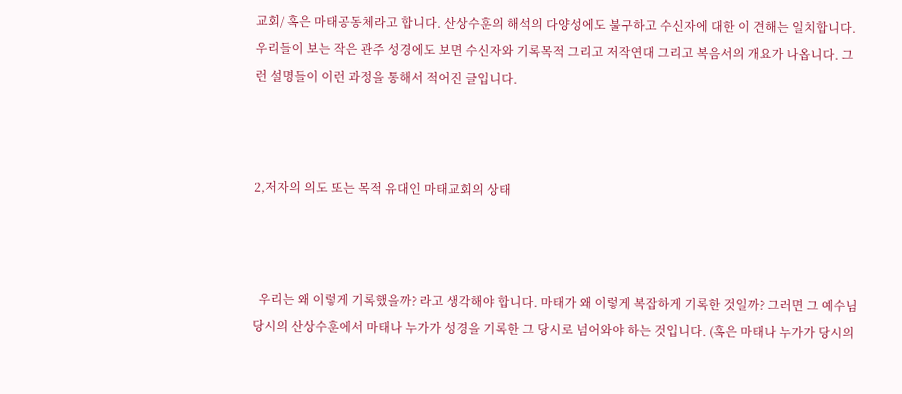교회/ 혹은 마태공동체라고 합니다. 산상수훈의 해석의 다양성에도 불구하고 수신자에 대한 이 견해는 일치합니다. 우리들이 보는 작은 관주 성경에도 보면 수신자와 기록목적 그리고 저작연대 그리고 복음서의 개요가 나옵니다. 그런 설명들이 이런 과정을 통해서 적어진 글입니다.



2,저자의 의도 또는 목적 유대인 마태교회의 상태



  우리는 왜 이렇게 기록했을까? 라고 생각해야 합니다. 마태가 왜 이렇게 복잡하게 기록한 것일까? 그러면 그 예수님 당시의 산상수훈에서 마태나 누가가 성경을 기록한 그 당시로 넘어와야 하는 것입니다. (혹은 마태나 누가가 당시의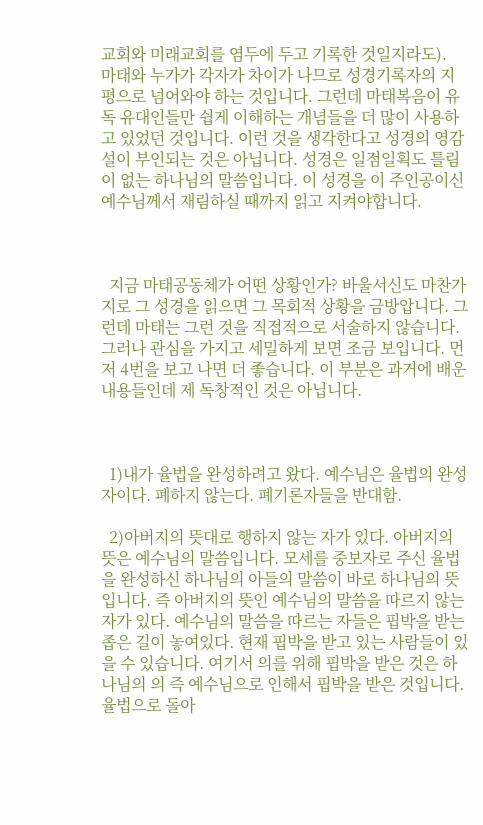교회와 미래교회를 염두에 두고 기록한 것일지라도).  마태와 누가가 각자가 차이가 나므로 성경기록자의 지평으로 넘어와야 하는 것입니다. 그런데 마태복음이 유독 유대인들만 쉽게 이해하는 개념들을 더 많이 사용하고 있었던 것입니다. 이런 것을 생각한다고 성경의 영감설이 부인되는 것은 아닙니다. 성경은 일점일획도 틀림이 없는 하나님의 말씀입니다. 이 성경을 이 주인공이신 예수님께서 재림하실 때까지 읽고 지켜야합니다.



  지금 마태공동체가 어떤 상황인가? 바울서신도 마찬가지로 그 성경을 읽으면 그 목회적 상황을 금방압니다. 그런데 마태는 그런 것을 직접적으로 서술하지 않습니다. 그러나 관심을 가지고 세밀하게 보면 조금 보입니다. 먼저 4번을 보고 나면 더 좋습니다. 이 부분은 과거에 배운 내용들인데 제 독창적인 것은 아닙니다.



  1)내가 율법을 완성하려고 왔다. 예수님은 율법의 완성자이다. 폐하지 않는다. 폐기론자들을 반대함.

  2)아버지의 뜻대로 행하지 않는 자가 있다. 아버지의 뜻은 예수님의 말씀입니다. 모세를 중보자로 주신 율법을 완성하신 하나님의 아들의 말씀이 바로 하나님의 뜻입니다. 즉 아버지의 뜻인 예수님의 말씀을 따르지 않는 자가 있다. 예수님의 말씀을 따르는 자들은 핍박을 받는 좁은 길이 놓여있다. 현재 핍박을 받고 있는 사람들이 있을 수 있습니다. 여기서 의를 위해 핍박을 받은 것은 하나님의 의 즉 예수님으로 인해서 핍박을 받은 것입니다. 율법으로 돌아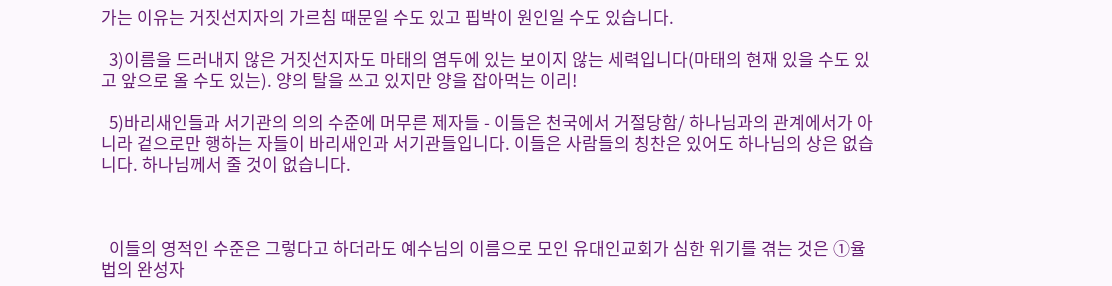가는 이유는 거짓선지자의 가르침 때문일 수도 있고 핍박이 원인일 수도 있습니다.

  3)이름을 드러내지 않은 거짓선지자도 마태의 염두에 있는 보이지 않는 세력입니다(마태의 현재 있을 수도 있고 앞으로 올 수도 있는). 양의 탈을 쓰고 있지만 양을 잡아먹는 이리!

  5)바리새인들과 서기관의 의의 수준에 머무른 제자들 - 이들은 천국에서 거절당함/ 하나님과의 관계에서가 아니라 겉으로만 행하는 자들이 바리새인과 서기관들입니다. 이들은 사람들의 칭찬은 있어도 하나님의 상은 없습니다. 하나님께서 줄 것이 없습니다.



  이들의 영적인 수준은 그렇다고 하더라도 예수님의 이름으로 모인 유대인교회가 심한 위기를 겪는 것은 ①율법의 완성자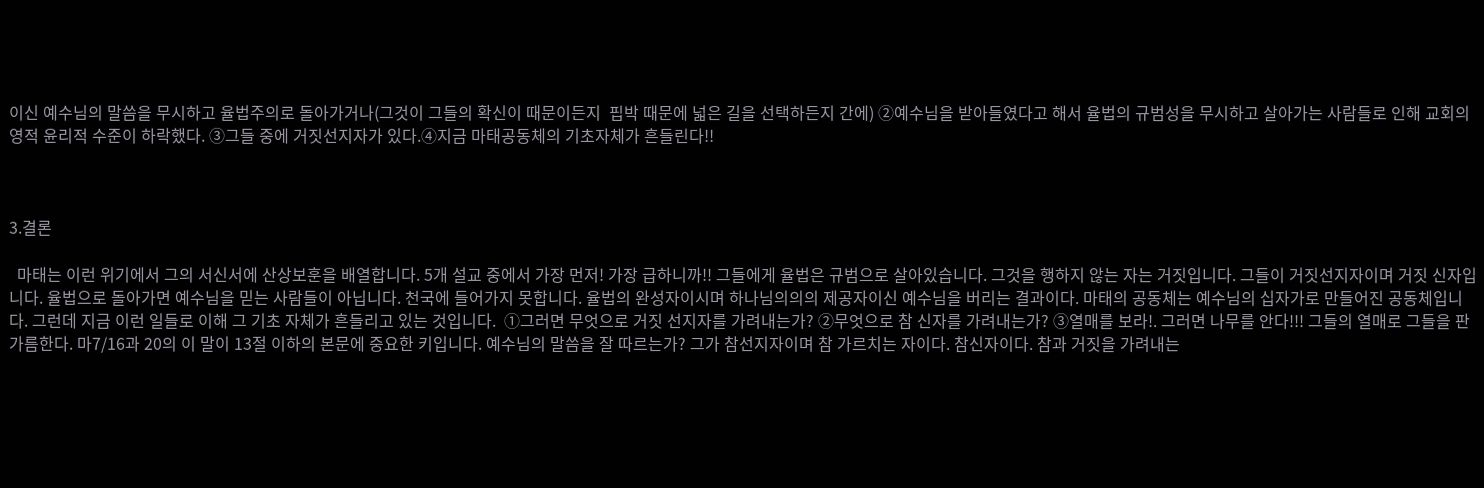이신 예수님의 말씀을 무시하고 율법주의로 돌아가거나(그것이 그들의 확신이 때문이든지  핍박 때문에 넓은 길을 선택하든지 간에) ②예수님을 받아들였다고 해서 율법의 규범성을 무시하고 살아가는 사람들로 인해 교회의 영적 윤리적 수준이 하락했다. ③그들 중에 거짓선지자가 있다.④지금 마태공동체의 기초자체가 흔들린다!!



3.결론

  마태는 이런 위기에서 그의 서신서에 산상보훈을 배열합니다. 5개 설교 중에서 가장 먼저! 가장 급하니까!! 그들에게 율법은 규범으로 살아있습니다. 그것을 행하지 않는 자는 거짓입니다. 그들이 거짓선지자이며 거짓 신자입니다. 율법으로 돌아가면 예수님을 믿는 사람들이 아닙니다. 천국에 들어가지 못합니다. 율법의 완성자이시며 하나님의의의 제공자이신 예수님을 버리는 결과이다. 마태의 공동체는 예수님의 십자가로 만들어진 공동체입니다. 그런데 지금 이런 일들로 이해 그 기초 자체가 흔들리고 있는 것입니다.  ①그러면 무엇으로 거짓 선지자를 가려내는가? ②무엇으로 참 신자를 가려내는가? ③열매를 보라!. 그러면 나무를 안다!!! 그들의 열매로 그들을 판가름한다. 마7/16과 20의 이 말이 13절 이하의 본문에 중요한 키입니다. 예수님의 말씀을 잘 따르는가? 그가 참선지자이며 참 가르치는 자이다. 참신자이다. 참과 거짓을 가려내는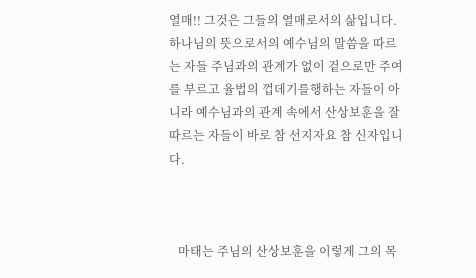열매!! 그것은 그들의 열매로서의 삶입니다. 하나님의 뜻으로서의 예수님의 말씀을 따르는 자들 주님과의 관계가 없이 겉으로만 주여를 부르고 율법의 껍데기를행하는 자들이 아니라 예수님과의 관계 속에서 산상보훈을 잘 따르는 자들이 바로 참 선지자요 참 신자입니다.



   마태는 주님의 산상보훈을 이렇게 그의 목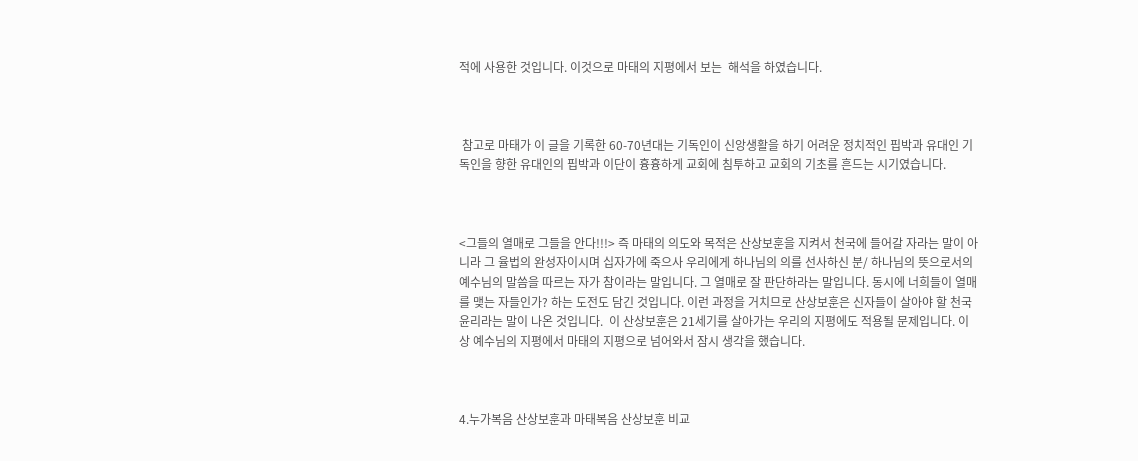적에 사용한 것입니다. 이것으로 마태의 지평에서 보는  해석을 하였습니다.



 참고로 마태가 이 글을 기록한 60-70년대는 기독인이 신앙생활을 하기 어려운 정치적인 핍박과 유대인 기독인을 향한 유대인의 핍박과 이단이 흉흉하게 교회에 침투하고 교회의 기초를 흔드는 시기였습니다.



<그들의 열매로 그들을 안다!!!> 즉 마태의 의도와 목적은 산상보훈을 지켜서 천국에 들어갈 자라는 말이 아니라 그 율법의 완성자이시며 십자가에 죽으사 우리에게 하나님의 의를 선사하신 분/ 하나님의 뜻으로서의 예수님의 말씀을 따르는 자가 참이라는 말입니다. 그 열매로 잘 판단하라는 말입니다. 동시에 너희들이 열매를 맺는 자들인가? 하는 도전도 담긴 것입니다. 이런 과정을 거치므로 산상보훈은 신자들이 살아야 할 천국윤리라는 말이 나온 것입니다.  이 산상보훈은 21세기를 살아가는 우리의 지평에도 적용될 문제입니다. 이상 예수님의 지평에서 마태의 지평으로 넘어와서 잠시 생각을 했습니다.



4.누가복음 산상보훈과 마태복음 산상보훈 비교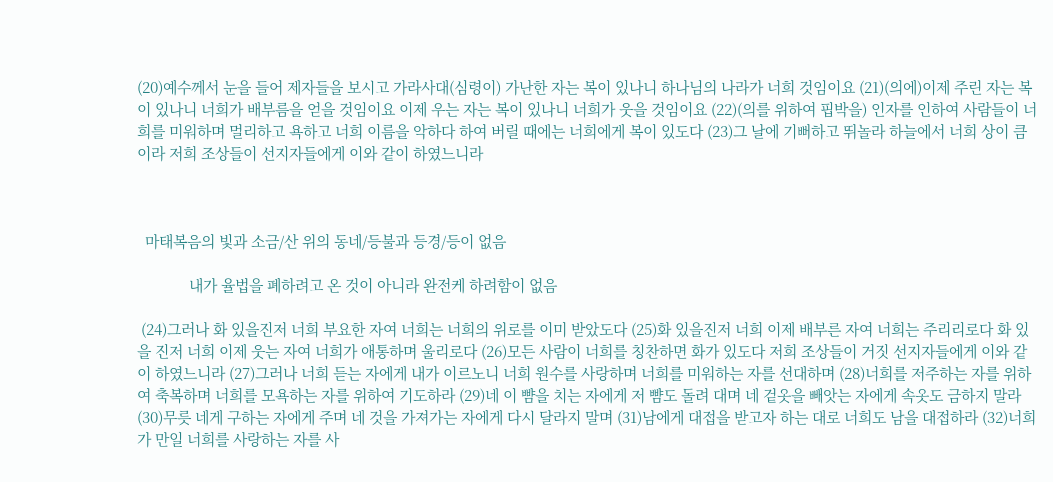(20)예수께서 눈을 들어 제자들을 보시고 가라사대(심령이) 가난한 자는 복이 있나니 하나님의 나라가 너희 것임이요 (21)(의에)이제 주린 자는 복이 있나니 너희가 배부름을 얻을 것임이요 이제 우는 자는 복이 있나니 너희가 웃을 것임이요 (22)(의를 위하여 핍박을) 인자를 인하여 사람들이 너희를 미워하며 멀리하고 욕하고 너희 이름을 악하다 하여 버릴 때에는 너희에게 복이 있도다 (23)그 날에 기뻐하고 뛰놀라 하늘에서 너희 상이 큼이라 저희 조상들이 선지자들에게 이와 같이 하였느니라



  마태복음의 빛과 소금/산 위의 동네/등불과 등경/등이 없음

             내가 율법을 폐하려고 온 것이 아니라 완전케 하려함이 없음

 (24)그러나 화 있을진저 너희 부요한 자여 너희는 너희의 위로를 이미 받았도다 (25)화 있을진저 너희 이제 배부른 자여 너희는 주리리로다 화 있을 진저 너희 이제 웃는 자여 너희가 애통하며 울리로다 (26)모든 사람이 너희를 칭찬하면 화가 있도다 저희 조상들이 거짓 선지자들에게 이와 같이 하였느니라 (27)그러나 너희 듣는 자에게 내가 이르노니 너희 원수를 사랑하며 너희를 미워하는 자를 선대하며 (28)너희를 저주하는 자를 위하여 축복하며 너희를 모욕하는 자를 위하여 기도하라 (29)네 이 뺨을 치는 자에게 저 뺨도 돌려 대며 네 겉옷을 빼앗는 자에게 속옷도 금하지 말라 (30)무릇 네게 구하는 자에게 주며 네 것을 가져가는 자에게 다시 달라지 말며 (31)남에게 대접을 받고자 하는 대로 너희도 남을 대접하라 (32)너희가 만일 너희를 사랑하는 자를 사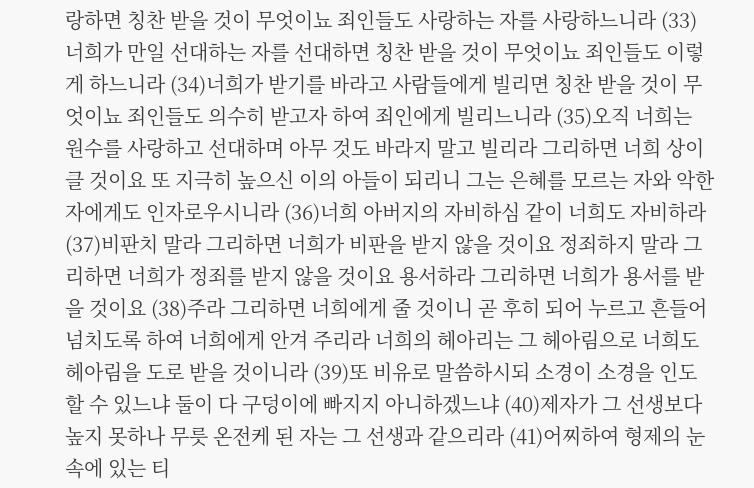랑하면 칭찬 받을 것이 무엇이뇨 죄인들도 사랑하는 자를 사랑하느니라 (33)너희가 만일 선대하는 자를 선대하면 칭찬 받을 것이 무엇이뇨 죄인들도 이렇게 하느니라 (34)너희가 받기를 바라고 사람들에게 빌리면 칭찬 받을 것이 무엇이뇨 죄인들도 의수히 받고자 하여 죄인에게 빌리느니라 (35)오직 너희는 원수를 사랑하고 선대하며 아무 것도 바라지 말고 빌리라 그리하면 너희 상이 클 것이요 또 지극히 높으신 이의 아들이 되리니 그는 은혜를 모르는 자와 악한 자에게도 인자로우시니라 (36)너희 아버지의 자비하심 같이 너희도 자비하라 (37)비판치 말라 그리하면 너희가 비판을 받지 않을 것이요 정죄하지 말라 그리하면 너희가 정죄를 받지 않을 것이요 용서하라 그리하면 너희가 용서를 받을 것이요 (38)주라 그리하면 너희에게 줄 것이니 곧 후히 되어 누르고 흔들어 넘치도록 하여 너희에게 안겨 주리라 너희의 헤아리는 그 헤아림으로 너희도 헤아림을 도로 받을 것이니라 (39)또 비유로 말씀하시되 소경이 소경을 인도할 수 있느냐 둘이 다 구덩이에 빠지지 아니하겠느냐 (40)제자가 그 선생보다 높지 못하나 무릇 온전케 된 자는 그 선생과 같으리라 (41)어찌하여 형제의 눈 속에 있는 티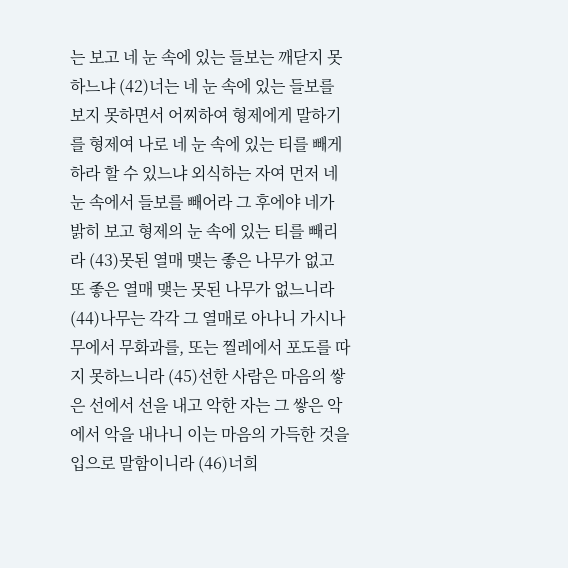는 보고 네 눈 속에 있는 들보는 깨닫지 못하느냐 (42)너는 네 눈 속에 있는 들보를 보지 못하면서 어찌하여 형제에게 말하기를 형제여 나로 네 눈 속에 있는 티를 빼게 하라 할 수 있느냐 외식하는 자여 먼저 네 눈 속에서 들보를 빼어라 그 후에야 네가 밝히 보고 형제의 눈 속에 있는 티를 빼리라 (43)못된 열매 맺는 좋은 나무가 없고 또 좋은 열매 맺는 못된 나무가 없느니라 (44)나무는 각각 그 열매로 아나니 가시나무에서 무화과를, 또는 찔레에서 포도를 따지 못하느니라 (45)선한 사람은 마음의 쌓은 선에서 선을 내고 악한 자는 그 쌓은 악에서 악을 내나니 이는 마음의 가득한 것을 입으로 말함이니라 (46)너희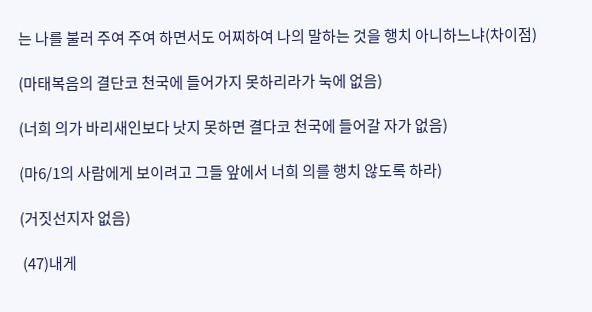는 나를 불러 주여 주여 하면서도 어찌하여 나의 말하는 것을 행치 아니하느냐(차이점)

(마태복음의 결단코 천국에 들어가지 못하리라가 눅에 없음)

(너희 의가 바리새인보다 낫지 못하면 결다코 천국에 들어갈 자가 없음)

(마6/1의 사람에게 보이려고 그들 앞에서 너희 의를 행치 않도록 하라)

(거짓선지자 없음)

 (47)내게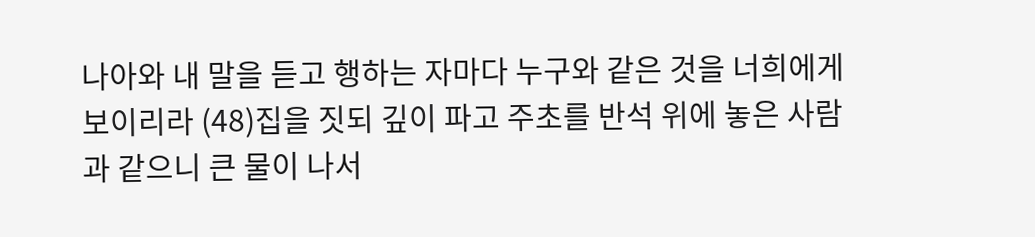나아와 내 말을 듣고 행하는 자마다 누구와 같은 것을 너희에게 보이리라 (48)집을 짓되 깊이 파고 주초를 반석 위에 놓은 사람과 같으니 큰 물이 나서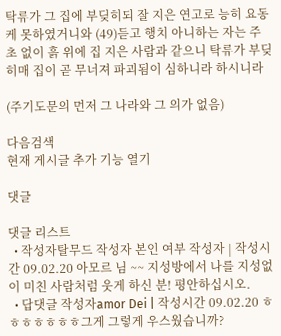탁류가 그 집에 부딪히되 잘 지은 연고로 능히 요동케 못하였거니와 (49)듣고 행치 아니하는 자는 주초 없이 흙 위에 집 지은 사람과 같으니 탁류가 부딪히매 집이 곧 무너져 파괴됨이 심하니라 하시니라

(주기도문의 먼저 그 나라와 그 의가 없음)

다음검색
현재 게시글 추가 기능 열기

댓글

댓글 리스트
  • 작성자탈무드 작성자 본인 여부 작성자 | 작성시간 09.02.20 아모르 님 ~~ 지성방에서 나를 지성없이 미친 사람처럼 웃게 하신 분! 평안하십시오.
  • 답댓글 작성자amor Dei | 작성시간 09.02.20 ㅎㅎㅎㅎㅎㅎㅎ그게 그렇게 우스웠습니까?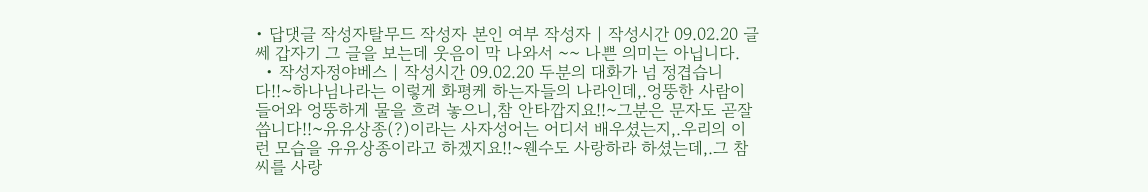• 답댓글 작성자탈무드 작성자 본인 여부 작성자 | 작성시간 09.02.20 글쎄 갑자기 그 글을 보는데 웃음이 막 나와서 ~~ 나쁜 의미는 아닙니다.
  • 작성자정야베스 | 작성시간 09.02.20 두분의 대화가 넘 정겹습니다!!~하나님나라는 이렇게 화평케 하는자들의 나라인데,.엉뚱한 사람이 들어와 엉뚱하게 물을 흐려 놓으니,참 안타깝지요!!~그분은 문자도 곧잘 씁니다!!~유유상종(?)이라는 사자성어는 어디서 배우셨는지,.우리의 이런 모습을 유유상종이라고 하겠지요!!~웬수도 사랑하라 하셨는데,.그 참씨를 사랑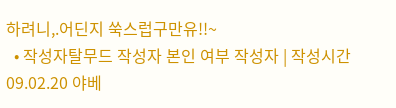하려니,.어딘지 쑥스럽구만유!!~
  • 작성자탈무드 작성자 본인 여부 작성자 | 작성시간 09.02.20 야베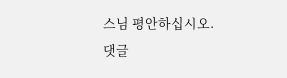스님 평안하십시오.
댓글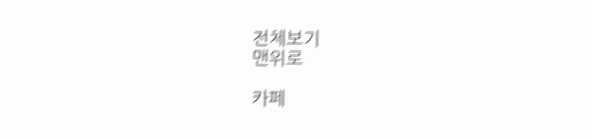전체보기
맨위로

카페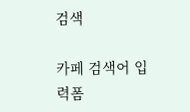검색

카페 검색어 입력폼